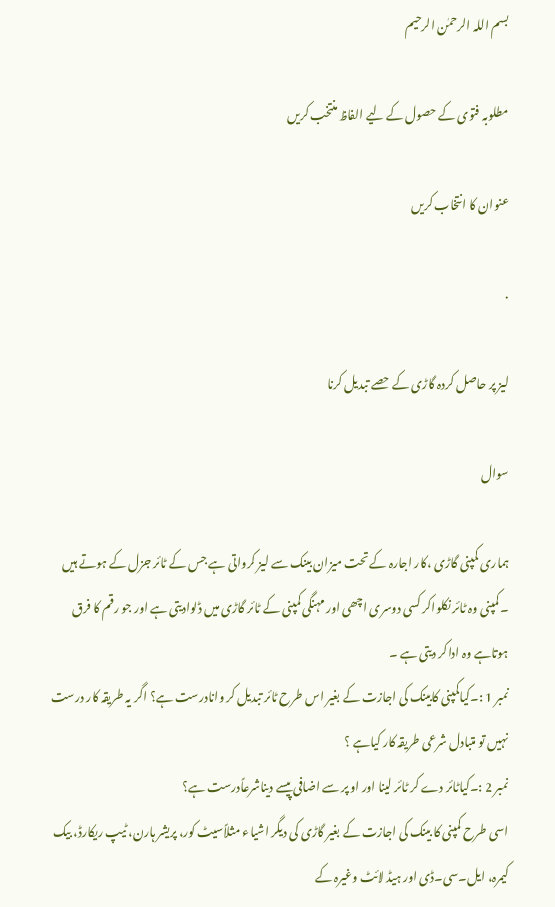بسم اللہ الرحمٰن الرحیم

مطلوبہ فتوی کے حصول کے لیے الفاظ منتخب کریں

عنوان کا انتخاب کریں

.

لیز پر حاصل کردہ گاڑی کے حصے تبدیل کرنا

سوال

ہماری کمپنی گاڑی ،کار اجارہ کے تحت میزان بینک سے لیز کرواتی ہے جس کے ٹائر جزل کے ہوتے ہیں ۔کمپنی وہ ٹائر نکلواکر کسی دوسری اچھی اور مہنگی کمپنی کے ٹائر گاڑی میں ڈلوادیتی ہے اور جو رقم کا فرق ہوتاہے وہ اداکر دیتی ہے ۔
نمبر 1 :۔کیاکمپنی کابینک کی اجازت کے بغیر اس طرح ٹائر تبدیل کر وانادرست ہے؟ اگر یہ طریقہ کار درست نہیں تو متبادل شرعی طریقہ کار کیاہے ؟
نمبر 2 :۔کیاٹائر دے کر ٹائر لینا اور او پر سے اضافی پیسے دیناشرعاًدرست ہے؟
اسی طرح کمپنی کا بینک کی اجازت کے بغیر گاڑی کی دیگر اشیاء مثلاًسیٹ کور، پریشر ہارن، ٹیپ ریکارڈ، بیک کیمرہ، ایل۔سی۔ڈی اور ہیڈ لائٹ وغیرہ کے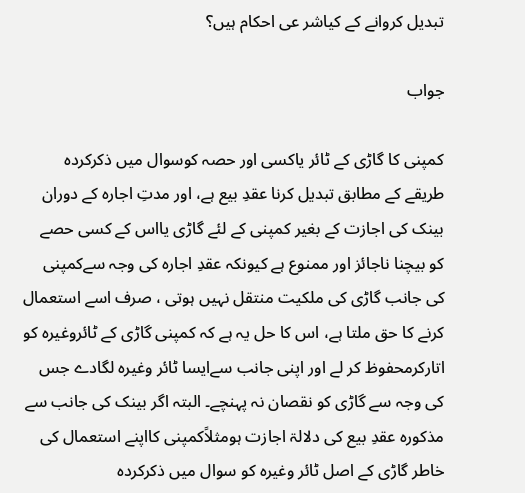تبدیل کروانے کے کیاشر عی احکام ہیں؟

جواب

کمپنی کا گاڑی کے ٹائر یاکسی اور حصہ کوسوال میں ذکرکردہ طریقے کے مطابق تبدیل کرنا عقدِ بیع ہے، اور مدتِ اجارہ کے دوران بینک کی اجازت کے بغیر کمپنی کے لئے گاڑی یااس کے کسی حصے کو بیچنا ناجائز اور ممنوع ہے کیونکہ عقدِ اجارہ کی وجہ سےکمپنی کی جانب گاڑی کی ملکیت منتقل نہیں ہوتی ، صرف اسے استعمال کرنے کا حق ملتا ہے، اس کا حل یہ ہے کہ کمپنی گاڑی کے ٹائروغیرہ کو اتارکرمحفوظ کر لے اور اپنی جانب سےایسا ٹائر وغیرہ لگادے جس کی وجہ سے گاڑی کو نقصان نہ پہنچے۔ البتہ اگر بینک کی جانب سے مذکورہ عقدِ بیع کی دلالۃ اجازت ہومثلاًکمپنی کااپنے استعمال کی خاطر گاڑی کے اصل ٹائر وغیرہ کو سوال میں ذکرکردہ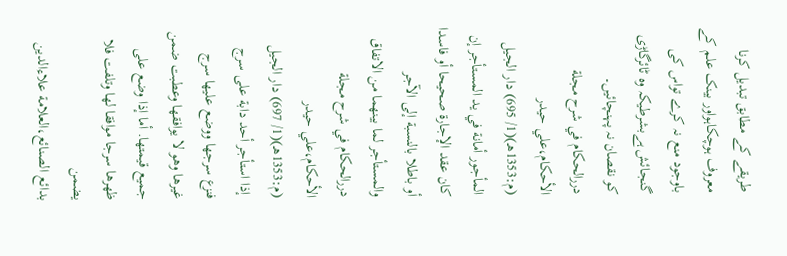طریقے کے مطابق تبدیل کرنا معروف ہوچکاہواور بینک علم کے باوجود منع نہ کرے تواس کی گنجائش ہےبشرطیکہ وہ ٹائرگاڑی کو نقصان نہ پہنچائیں۔
دررالحكام في شرح مجلة الأحكام،علي حيدر (م:1353هـ)(1/ 695) دار الجيل
المأجور أمانة في يد المستأجر إن كان عقد الإجارة صحيحا أو فاسدا أو باطلا بالنسبة إلى الآجر والمستأجر لما بينهما من الاتفاق
دررالحكام في شرح مجلة الأحكام،علي حيدر (م:1353هـ)(1/ 697) دار الجيل
 إذا استأجر أحد دابة على سرج فنزع سرجها ووضع عليها سرج غيرها وهو لا يوافقها وعطبت ضمن جميع قيمتها. أما إذا وضع على ظهرها سرجا موافقا لها وتلفت فلا يضمن
بدائع الصنائع،العلامة علاءالدين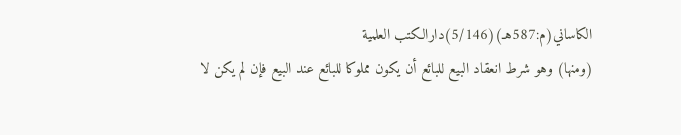الكاساني(م:587هـ)(5/146)دارالكتب العلمية
(ومنها) وهو شرط انعقاد البيع للبائع أن يكون مملوكا للبائع عند البيع فإن لم يكن لا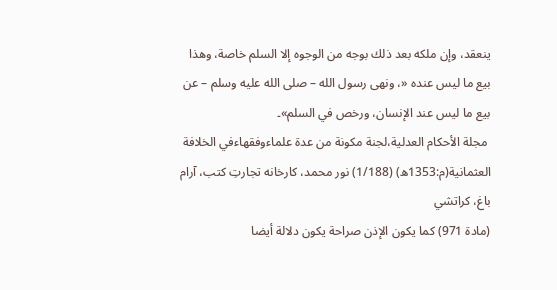ينعقد، وإن ملكه بعد ذلك بوجه من الوجوه إلا السلم خاصة، وهذا بيع ما ليس عنده «، ونهى رسول الله – صلى الله عليه وسلم – عن بيع ما ليس عند الإنسان، ورخص في السلم»۔
 مجلة الأحكام العدلية،لجنة مكونة من عدة علماءوفقهاءفي الخلافة العثمانية(م:1353ھ) (1/188) نور محمد، كارخانه تجارتِ كتب، آرام باغ، كراتشي
(مادة 971) كما يكون الإذن صراحة يكون دلالة أيضا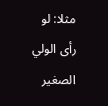مثلا: لو رأى الولي الصغير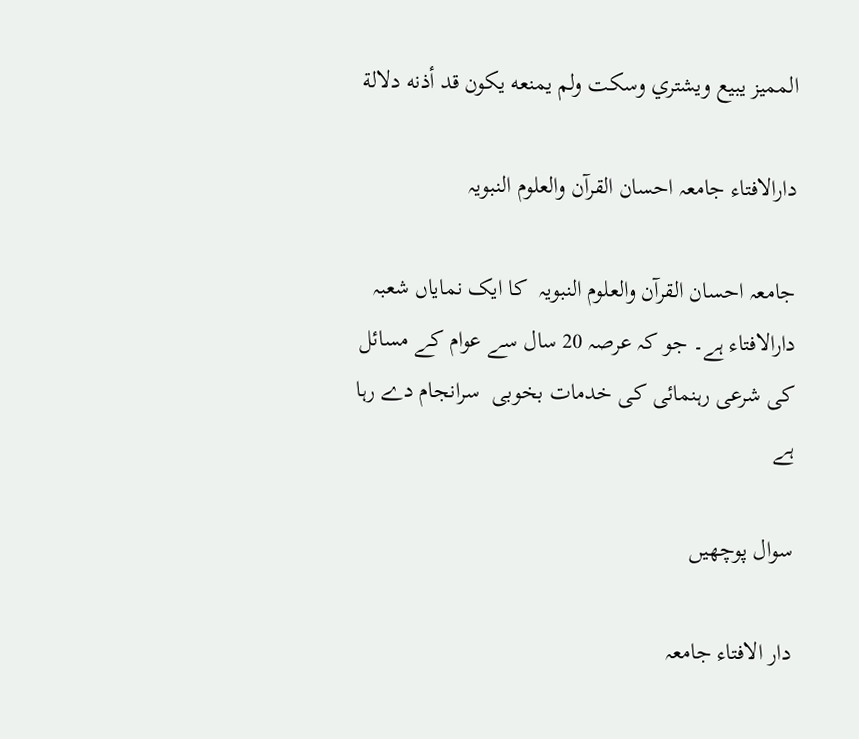المميز يبيع ويشتري وسكت ولم يمنعه يكون قد أذنه دلالة

دارالافتاء جامعہ احسان القرآن والعلوم النبویہ

جامعہ احسان القرآن والعلوم النبویہ  کا ایک نمایاں شعبہ دارالافتاء ہے۔ جو کہ عرصہ 20 سال سے عوام کے مسائل کی شرعی رہنمائی کی خدمات بخوبی  سرانجام دے رہا ہے

سوال پوچھیں

دار الافتاء جامعہ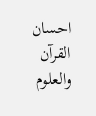احسان القرآن والعلوم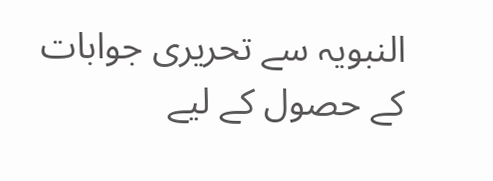النبویہ سے تحریری جوابات  کے حصول کے لیے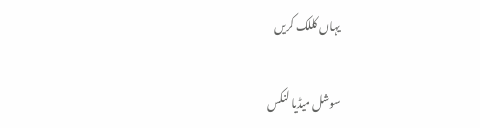یہاں کللک کریں

سوشل میڈیا لنکس